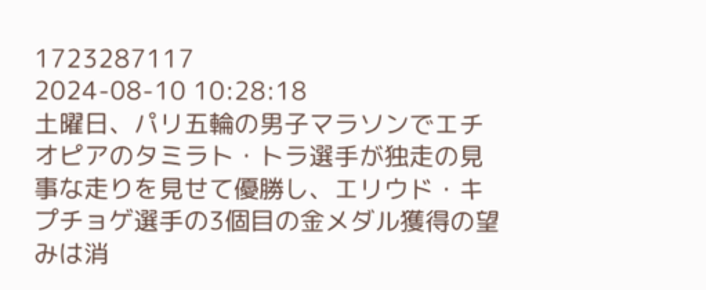1723287117
2024-08-10 10:28:18
土曜日、パリ五輪の男子マラソンでエチオピアのタミラト・トラ選手が独走の見事な走りを見せて優勝し、エリウド・キプチョゲ選手の3個目の金メダル獲得の望みは消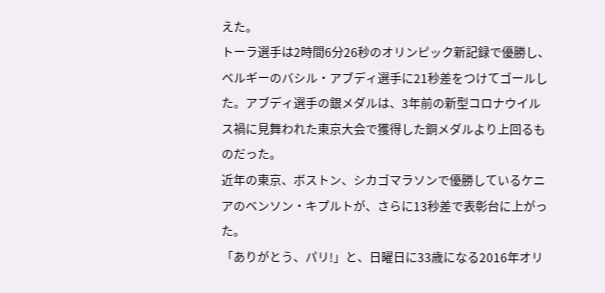えた。
トーラ選手は2時間6分26秒のオリンピック新記録で優勝し、ベルギーのバシル・アブディ選手に21秒差をつけてゴールした。アブディ選手の銀メダルは、3年前の新型コロナウイルス禍に見舞われた東京大会で獲得した銅メダルより上回るものだった。
近年の東京、ボストン、シカゴマラソンで優勝しているケニアのベンソン・キプルトが、さらに13秒差で表彰台に上がった。
「ありがとう、パリ!」と、日曜日に33歳になる2016年オリ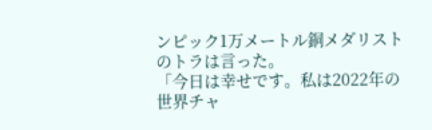ンピック1万メートル銅メダリストのトラは言った。
「今日は幸せです。私は2022年の世界チャ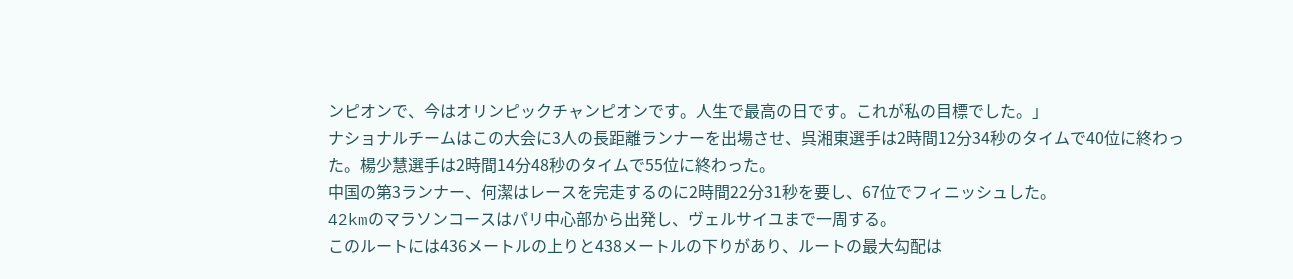ンピオンで、今はオリンピックチャンピオンです。人生で最高の日です。これが私の目標でした。」
ナショナルチームはこの大会に3人の長距離ランナーを出場させ、呉湘東選手は2時間12分34秒のタイムで40位に終わった。楊少慧選手は2時間14分48秒のタイムで55位に終わった。
中国の第3ランナー、何潔はレースを完走するのに2時間22分31秒を要し、67位でフィニッシュした。
42kmのマラソンコースはパリ中心部から出発し、ヴェルサイユまで一周する。
このルートには436メートルの上りと438メートルの下りがあり、ルートの最大勾配は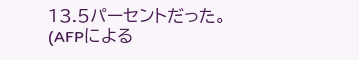13.5パーセントだった。(AFPによる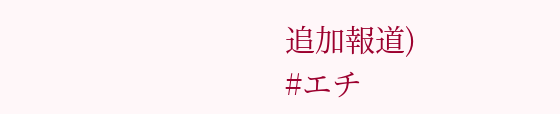追加報道)
#エチ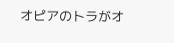オピアのトラがオ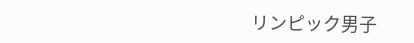リンピック男子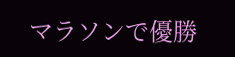マラソンで優勝